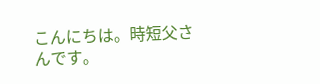こんにちは。時短父さんです。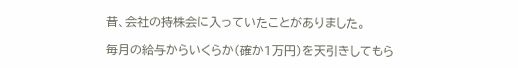昔、会社の持株会に入っていたことがありました。

毎月の給与からいくらか(確か1万円)を天引きしてもら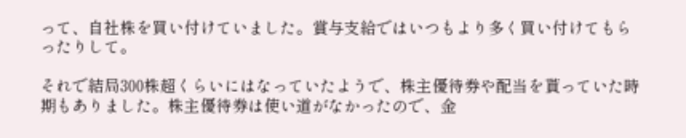って、自社株を買い付けていました。賞与支給ではいつもより多く買い付けてもらったりして。

それで結局300株超くらいにはなっていたようで、株主優待券や配当を貰っていた時期もありました。株主優待券は使い道がなかったので、金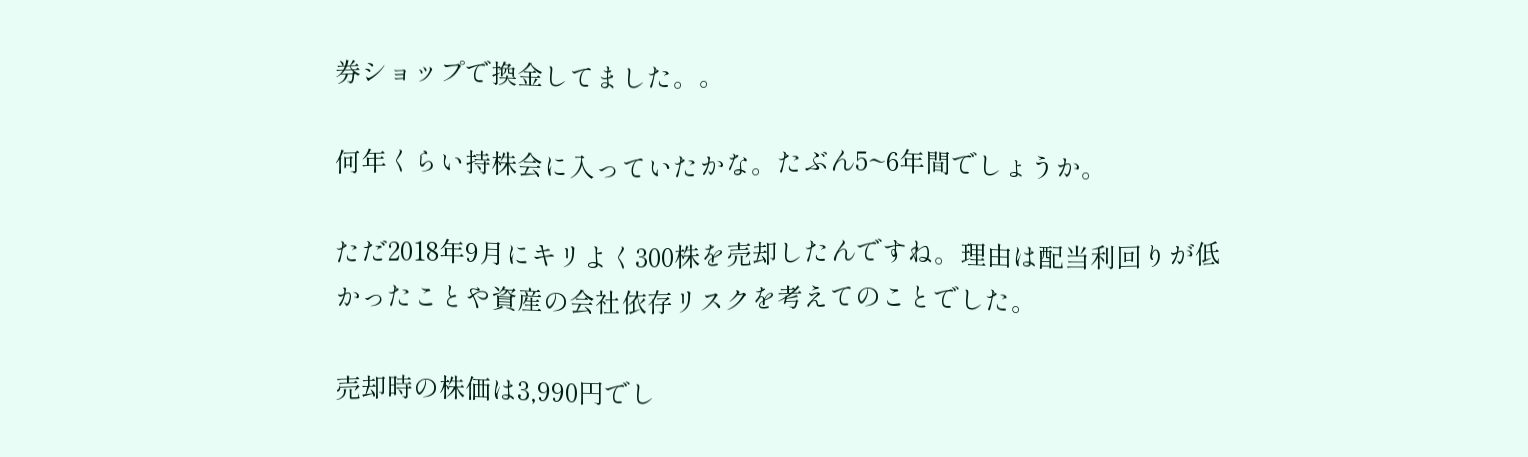券ショップで換金してました。。

何年くらい持株会に入っていたかな。たぶん5~6年間でしょうか。

ただ2018年9月にキリよく300株を売却したんですね。理由は配当利回りが低かったことや資産の会社依存リスクを考えてのことでした。

売却時の株価は3,990円でし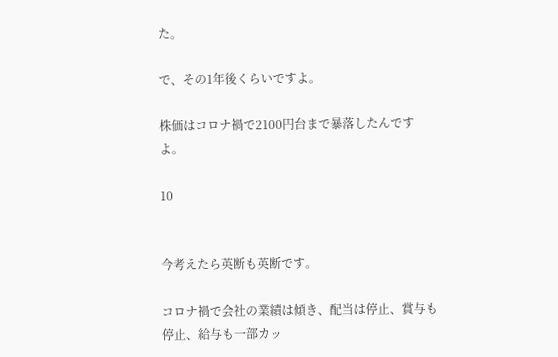た。

で、その1年後くらいですよ。

株価はコロナ禍で2100円台まで暴落したんですよ。

10


今考えたら英断も英断です。

コロナ禍で会社の業績は傾き、配当は停止、賞与も停止、給与も一部カッ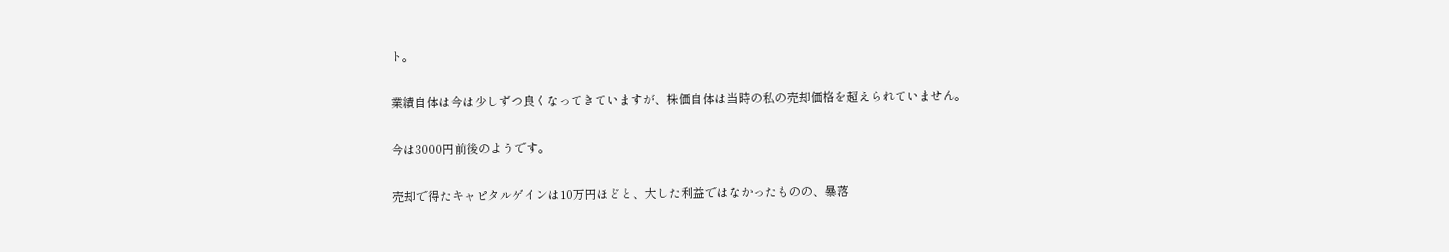ト。

業績自体は今は少しずつ良くなってきていますが、株価自体は当時の私の売却価格を超えられていません。

今は3000円前後のようです。

売却で得たキャピタルゲインは10万円ほどと、大した利益ではなかったものの、暴落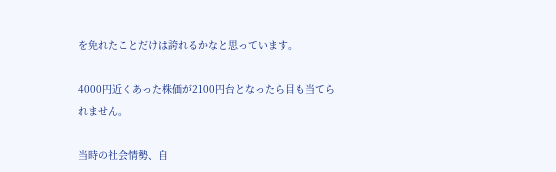を免れたことだけは誇れるかなと思っています。

4000円近くあった株価が2100円台となったら目も当てられません。

当時の社会情勢、自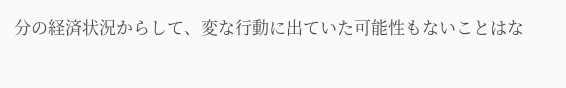分の経済状況からして、変な行動に出ていた可能性もないことはな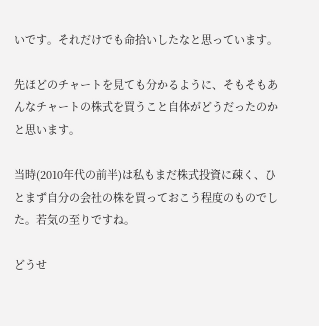いです。それだけでも命拾いしたなと思っています。

先ほどのチャートを見ても分かるように、そもそもあんなチャートの株式を買うこと自体がどうだったのかと思います。

当時(2010年代の前半)は私もまだ株式投資に疎く、ひとまず自分の会社の株を買っておこう程度のものでした。若気の至りですね。

どうせ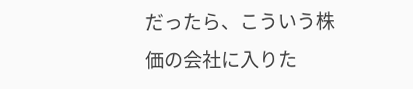だったら、こういう株価の会社に入りた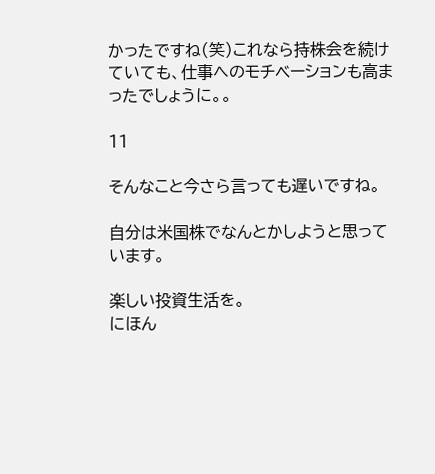かったですね(笑)これなら持株会を続けていても、仕事へのモチベーションも高まったでしょうに。。

11

そんなこと今さら言っても遅いですね。

自分は米国株でなんとかしようと思っています。

楽しい投資生活を。
にほん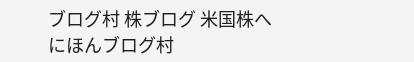ブログ村 株ブログ 米国株へ
にほんブログ村